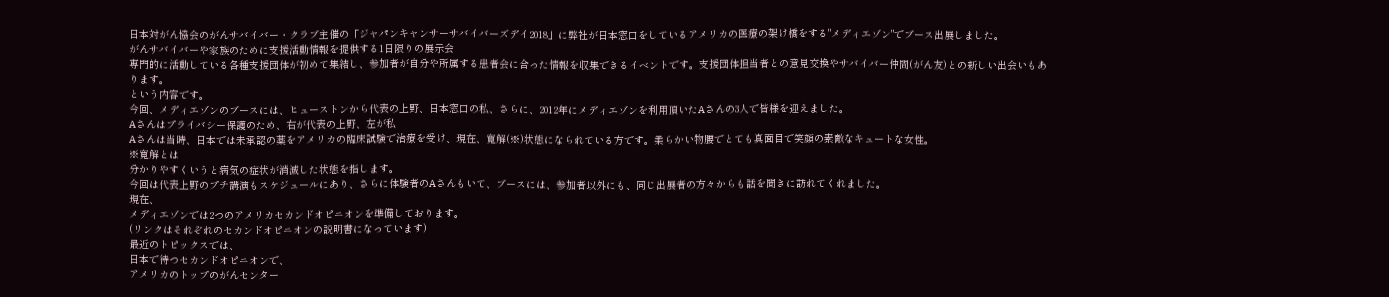日本対がん協会のがんサバイバー・クラブ主催の「ジャパンキャンサーサバイバーズデイ2018」に弊社が日本窓口をしているアメリカの医療の架け橋をする"メディエゾン"でブース出展しました。
がんサバイバーや家族のために支援活動情報を提供する1日限りの展示会
専門的に活動している各種支援団体が初めて集結し、参加者が自分や所属する患者会に合った情報を収集できるイベントです。支援団体担当者との意見交換やサバイバー仲間(がん友)との新しい出会いもあります。
という内容です。
今回、メディエゾンのブースには、ヒューストンから代表の上野、日本窓口の私、さらに、2012年にメディエゾンを利用頂いたAさんの3人で皆様を迎えました。
Aさんはプライバシー保護のため、右が代表の上野、左が私
Aさんは当時、日本では未承認の薬をアメリカの臨床試験で治療を受け、現在、寛解(※)状態になられている方です。柔らかい物腰でとても真面目で笑顔の素敵なキュートな女性。
※寛解とは
分かりやすくいうと病気の症状が消滅した状態を指します。
今回は代表上野のプチ講演もスケジュールにあり、さらに体験者のAさんもいて、ブースには、参加者以外にも、同じ出展者の方々からも話を聞きに訪れてくれました。
現在、
メディエゾンでは2つのアメリカセカンドオピニオンを準備しております。
(リンクはそれぞれのセカンドオピニオンの説明書になっています)
最近のトピックスでは、
日本で待つセカンドオピニオンで、
アメリカのトップのがんセンター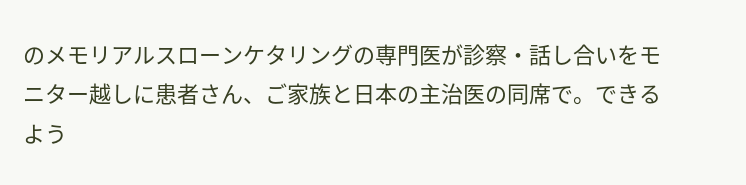のメモリアルスローンケタリングの専門医が診察・話し合いをモニター越しに患者さん、ご家族と日本の主治医の同席で。できるよう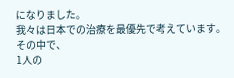になりました。
我々は日本での治療を最優先で考えています。
その中で、
1人の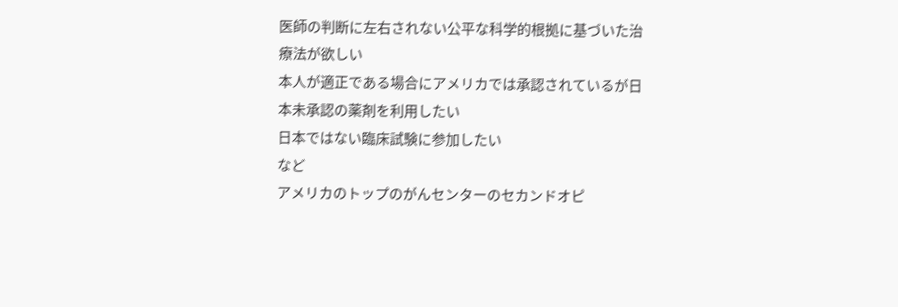医師の判断に左右されない公平な科学的根拠に基づいた治療法が欲しい
本人が適正である場合にアメリカでは承認されているが日本未承認の薬剤を利用したい
日本ではない臨床試験に参加したい
など
アメリカのトップのがんセンターのセカンドオピ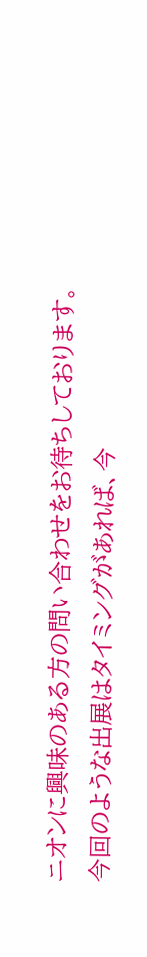ニオンに興味のある方の問い合わせをお待ちしております。
今回のような出展はタイミングがあれば、今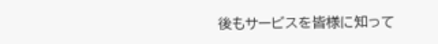後もサービスを皆様に知って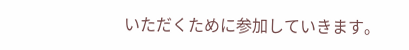いただくために参加していきます。